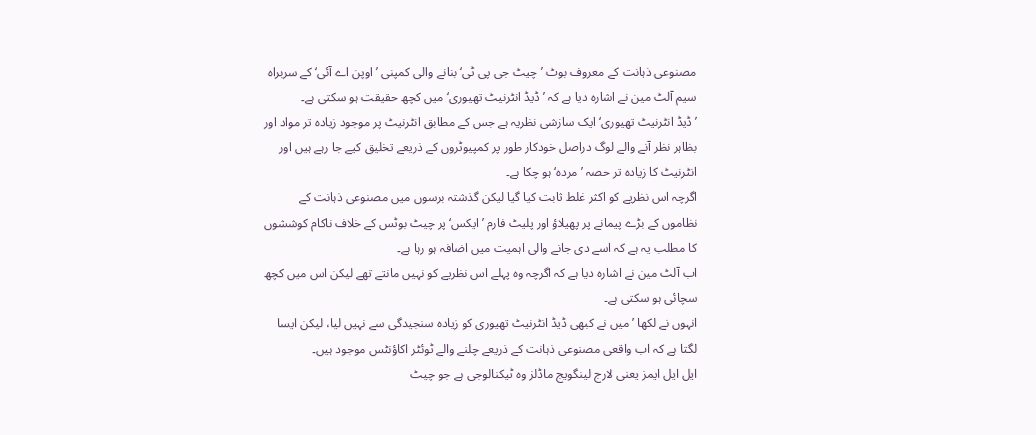مصنوعی ذہانت کے معروف بوٹ ’چیٹ جی پی ٹی‘ بنانے والی کمپنی ’اوپن اے آئی‘ کے سربراہ سیم آلٹ مین نے اشارہ دیا ہے کہ ’ڈیڈ انٹرنیٹ تھیوری‘ میں کچھ حقیقت ہو سکتی ہے۔
’ڈیڈ انٹرنیٹ تھیوری‘ ایک سازشی نظریہ ہے جس کے مطابق انٹرنیٹ پر موجود زیادہ تر مواد اور بظاہر نظر آنے والے لوگ دراصل خودکار طور پر کمپیوٹروں کے ذریعے تخلیق کیے جا رہے ہیں اور انٹرنیٹ کا زیادہ تر حصہ ’مردہ‘ ہو چکا ہے۔
اگرچہ اس نظریے کو اکثر غلط ثابت کیا گیا لیکن گذشتہ برسوں میں مصنوعی ذہانت کے نظاموں کے بڑے پیمانے پر پھیلاؤ اور پلیٹ فارم ’ایکس‘ پر چیٹ بوٹس کے خلاف ناکام کوششوں کا مطلب یہ ہے کہ اسے دی جانے والی اہمیت میں اضافہ ہو رہا ہے۔
اب آلٹ مین نے اشارہ دیا ہے کہ اگرچہ وہ پہلے اس نظریے کو نہیں مانتے تھے لیکن اس میں کچھ سچائی ہو سکتی ہے۔
انہوں نے لکھا ’میں نے کبھی ڈیڈ انٹرنیٹ تھیوری کو زیادہ سنجیدگی سے نہیں لیا، لیکن ایسا لگتا ہے کہ اب واقعی مصنوعی ذہانت کے ذریعے چلنے والے ٹوئٹر اکاؤنٹس موجود ہیں۔
ایل ایل ایمز یعنی لارج لینگویج ماڈلز وہ ٹیکنالوجی ہے جو چیٹ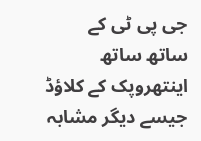جی پی ٹی کے ساتھ ساتھ اینتھروپک کے کلاؤڈ جیسے دیگر مشابہ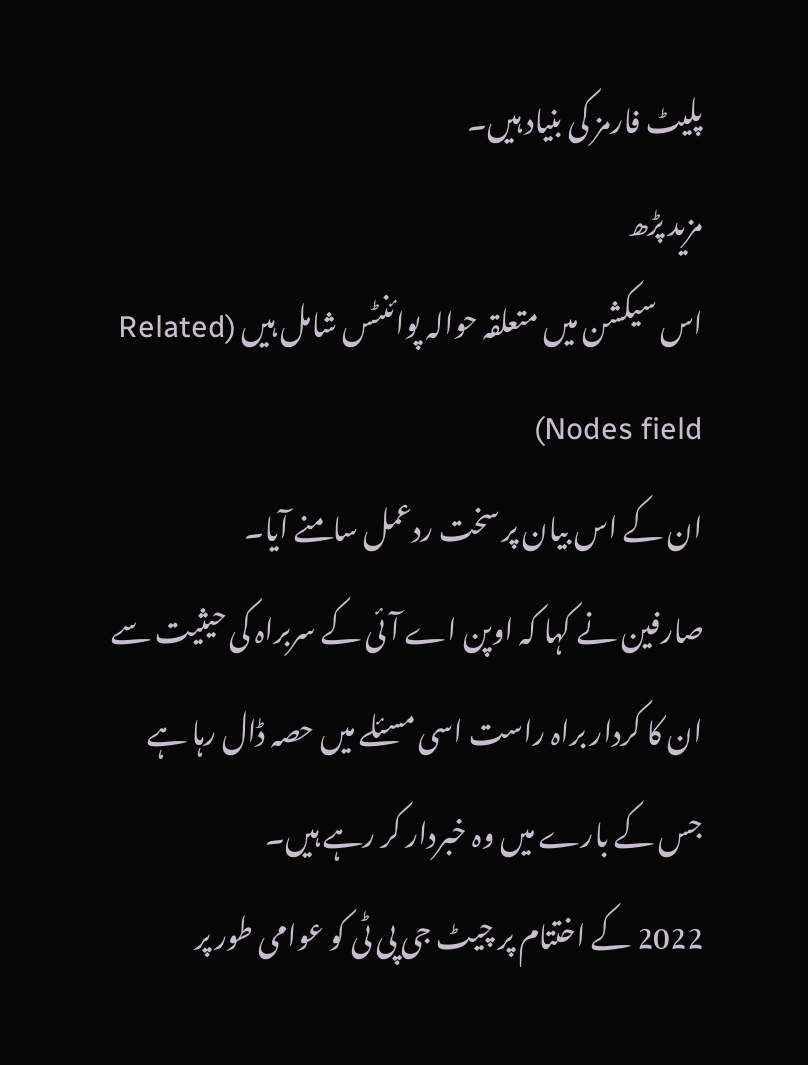پلیٹ فارمز کی بنیاد ہیں۔
مزید پڑھ
اس سیکشن میں متعلقہ حوالہ پوائنٹس شامل ہیں (Related Nodes field)
ان کے اس بیان پر سخت ردعمل سامنے آیا۔
صارفین نے کہا کہ اوپن اے آئی کے سربراہ کی حیثیت سے ان کا کردار براہ راست اسی مسئلے میں حصہ ڈال رہا ہے جس کے بارے میں وہ خبردار کر رہے ہیں۔
2022 کے اختتام پر چیٹ جی پی ٹی کو عوامی طور پر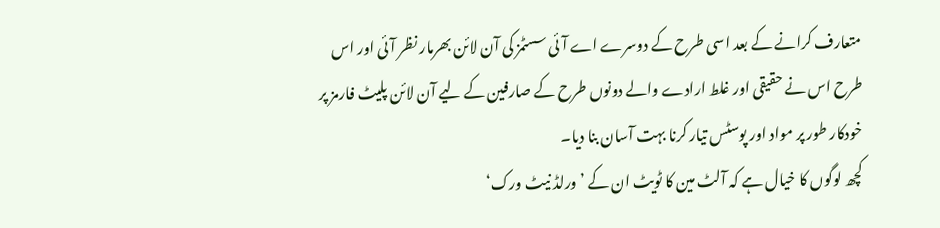متعارف کرانے کے بعد اسی طرح کے دوسرے اے آئی سسٹمز کی آن لائن بھرمار نظر آئی اور اس طرح اس نے حقیقی اور غلط ارادے والے دونوں طرح کے صارفین کے لیے آن لائن پلیٹ فارمز پر خودکار طور پر مواد اور پوسٹس تیار کرنا بہت آسان بنا دیا۔
کچھ لوگوں کا خیال ہے کہ آلٹ مین کا ٹویٹ ان کے ’ورلڈ نیٹ ورک‘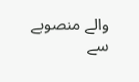والے منصوبے سے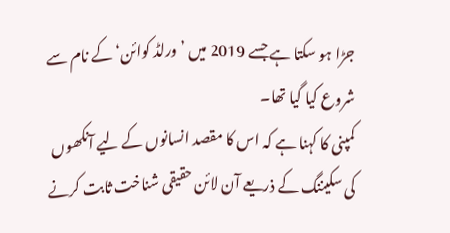جڑا ہو سکتا ہے جسے 2019 میں ’ورلڈ کوائن‘ کے نام سے شروع کیا گیا تھا۔
کمپنی کا کہنا ہے کہ اس کا مقصد انسانوں کے لیے آنکھوں کی سکیننگ کے ذریعے آن لائن حقیقی شناخت ثابت کرنے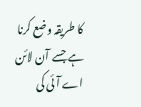کا طریقہ وضع کرنا ہے جسے آن لائن اے آئی کی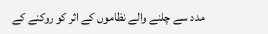مدد سے چلنے والے نظاموں کے اثر کو روکنے کے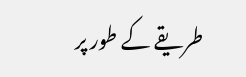طریقے کے طور پر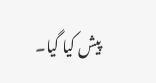پیش کیا گیا۔